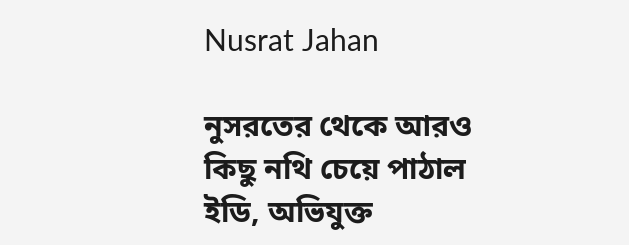Nusrat Jahan

নুসরতের থেকে আরও কিছু নথি চেয়ে পাঠাল ইডি, অভিযুক্ত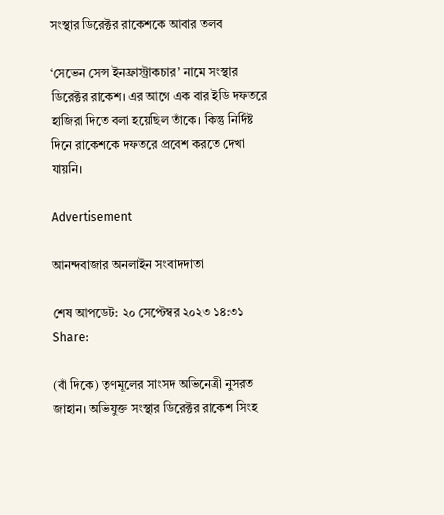সংস্থার ডিরেক্টর রাকেশকে আবার তলব

‘সেভেন সেন্স ইনফ্রাস্ট্রাকচার’ নামে সংস্থার ডিরেক্টর রাকেশ। এর আগে এক বার ইডি দফতরে হাজিরা দিতে বলা হয়েছিল তাঁকে। কিন্তু নির্দিষ্ট দিনে রাকেশকে দফতরে প্রবেশ করতে দেখা যায়নি।

Advertisement

আনন্দবাজার অনলাইন সংবাদদাতা

শেষ আপডেট: ২০ সেপ্টেম্বর ২০২৩ ১৪:৩১
Share:

(বাঁ দিকে) তৃণমূলের সাংসদ অভিনেত্রী নুসরত জাহান। অভিযুক্ত সংস্থার ডিরেক্টর রাকেশ সিংহ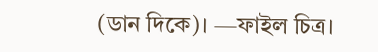(ডান দিকে)। —ফাইল চিত্র।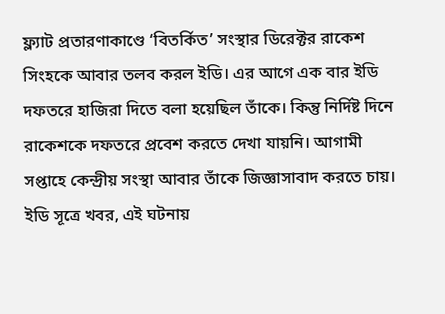ফ্ল্যাট প্রতারণাকাণ্ডে ‘বিতর্কিত’ সংস্থার ডিরেক্টর রাকেশ সিংহকে আবার তলব করল ইডি। এর আগে এক বার ইডি দফতরে হাজিরা দিতে বলা হয়েছিল তাঁকে। কিন্তু নির্দিষ্ট দিনে রাকেশকে দফতরে প্রবেশ করতে দেখা যায়নি। আগামী সপ্তাহে কেন্দ্রীয় সংস্থা আবার তাঁকে জিজ্ঞাসাবাদ করতে চায়। ইডি সূত্রে খবর, এই ঘটনায়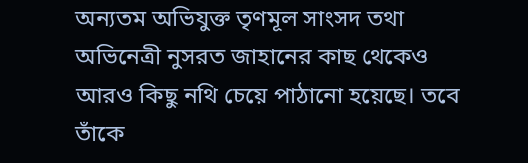অন্যতম অভিযুক্ত তৃণমূল সাংসদ তথা অভিনেত্রী নুসরত জাহানের কাছ থেকেও আরও কিছু নথি চেয়ে পাঠানো হয়েছে। তবে তাঁকে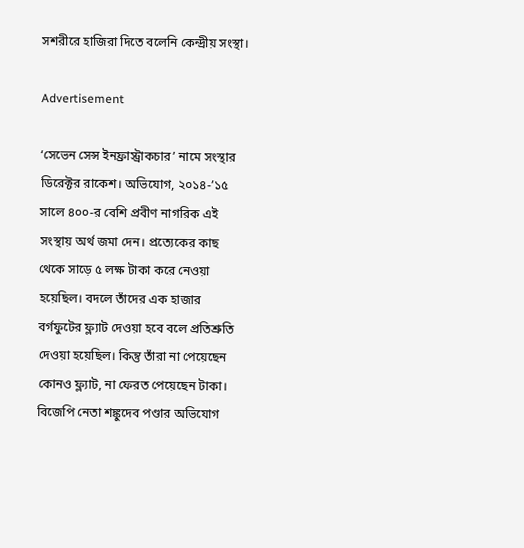সশরীরে হাজিরা দিতে বলেনি কেন্দ্রীয় সংস্থা।

Advertisement

‘সেভেন সেন্স ইনফ্রাস্ট্রাকচার’ নামে সংস্থার ডিরেক্টর রাকেশ। অভিযোগ, ২০১৪-’১৫ সালে ৪০০-র বেশি প্রবীণ নাগরিক এই সংস্থায় অর্থ জমা দেন। প্রত্যেকের কাছ থেকে সাড়ে ৫ লক্ষ টাকা করে নেওয়া হয়েছিল। বদলে তাঁদের এক হাজার বর্গফুটের ফ্ল্যাট দেওয়া হবে বলে প্রতিশ্রুতি দেওয়া হয়েছিল। কিন্তু তাঁরা না পেয়েছেন কোনও ফ্ল্যাট, না ফেরত পেয়েছেন টাকা। বিজেপি নেতা শঙ্কুদেব পণ্ডার অভিযোগ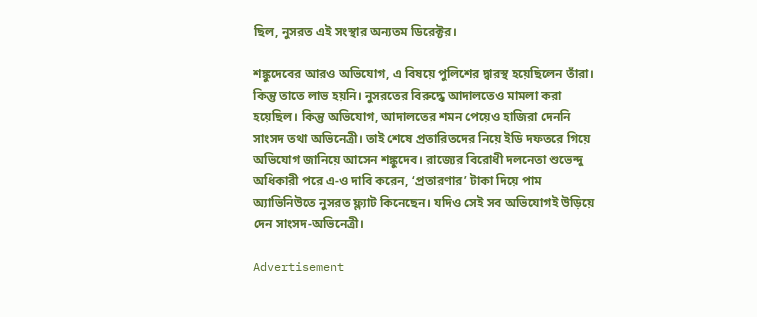ছিল, নুসরত এই সংস্থার অন্যতম ডিরেক্টর।

শঙ্কুদেবের আরও অভিযোগ, এ বিষয়ে পুলিশের দ্বারস্থ হয়েছিলেন তাঁরা। কিন্তু তাতে লাভ হয়নি। নুসরতের বিরুদ্ধে আদালতেও মামলা করা হয়েছিল। কিন্তু অভিযোগ, আদালতের শমন পেয়েও হাজিরা দেননি সাংসদ তথা অভিনেত্রী। তাই শেষে প্রতারিতদের নিয়ে ইডি দফতরে গিয়ে অভিযোগ জানিয়ে আসেন শঙ্কুদেব। রাজ্যের বিরোধী দলনেতা শুভেন্দু অধিকারী পরে এ-ও দাবি করেন, ‘প্রতারণার’ টাকা দিয়ে পাম অ্যাভিনিউতে নুসরত ফ্ল্যাট কিনেছেন। যদিও সেই সব অভিযোগই উড়িয়ে দেন সাংসদ-অভিনেত্রী।

Advertisement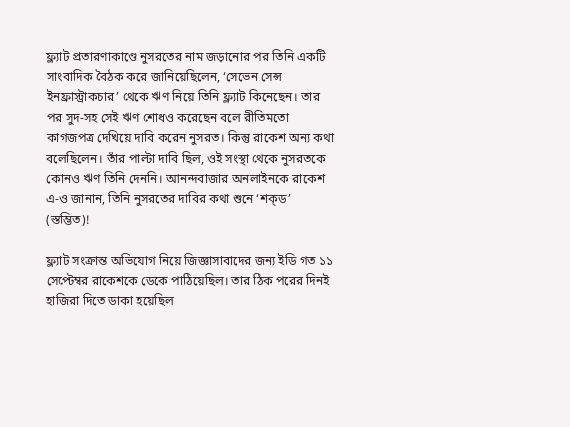ফ্ল্যাট প্রতারণাকাণ্ডে নুসরতের নাম জড়ানোর পর তিনি একটি সাংবাদিক বৈঠক করে জানিয়েছিলেন, ‘সেভেন সেন্স ইনফ্রাস্ট্রাকচার’ থেকে ঋণ নিয়ে তিনি ফ্ল্যাট কিনেছেন। তার পর সুদ-সহ সেই ঋণ শোধও করেছেন বলে রীতিমতো কাগজপত্র দেখিয়ে দাবি করেন নুসরত। কিন্তু রাকেশ অন্য কথা বলেছিলেন। তাঁর পাল্টা দাবি ছিল, ওই সংস্থা থেকে নুসরতকে কোনও ঋণ তিনি দেননি। আনন্দবাজার অনলাইনকে রাকেশ এ-ও জানান, তিনি নুসরতের দাবির কথা শুনে ‘শক্‌ড’ (স্তম্ভিত)!

ফ্ল্যাট সংক্রান্ত অভিযোগ নিয়ে জিজ্ঞাসাবাদের জন্য ইডি গত ১১ সেপ্টেম্বর রাকেশকে ডেকে পাঠিয়েছিল। তার ঠিক পরের দিনই হাজিরা দিতে ডাকা হয়েছিল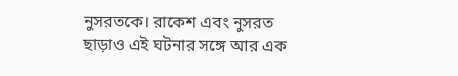নুসরতকে। রাকেশ এবং নুসরত ছাড়াও এই ঘটনার সঙ্গে আর এক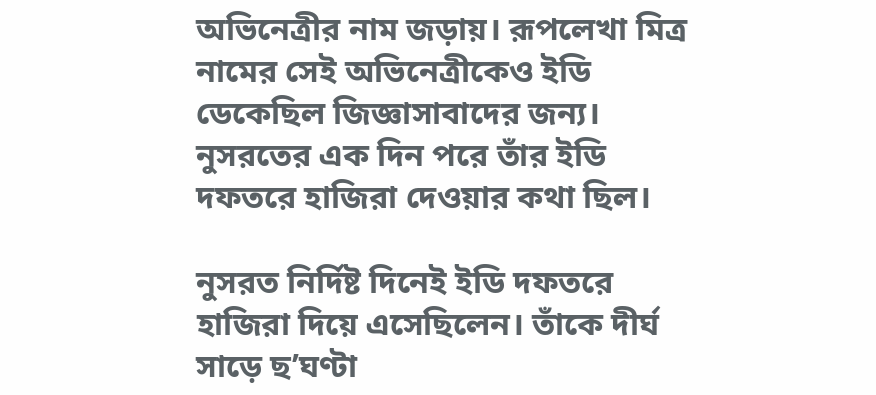অভিনেত্রীর নাম জড়ায়। রূপলেখা মিত্র নামের সেই অভিনেত্রীকেও ইডি ডেকেছিল জিজ্ঞাসাবাদের জন্য। নুসরতের এক দিন পরে তাঁর ইডি দফতরে হাজিরা দেওয়ার কথা ছিল।

নুসরত নির্দিষ্ট দিনেই ইডি দফতরে হাজিরা দিয়ে এসেছিলেন। তাঁকে দীর্ঘ সাড়ে ছ’ঘণ্টা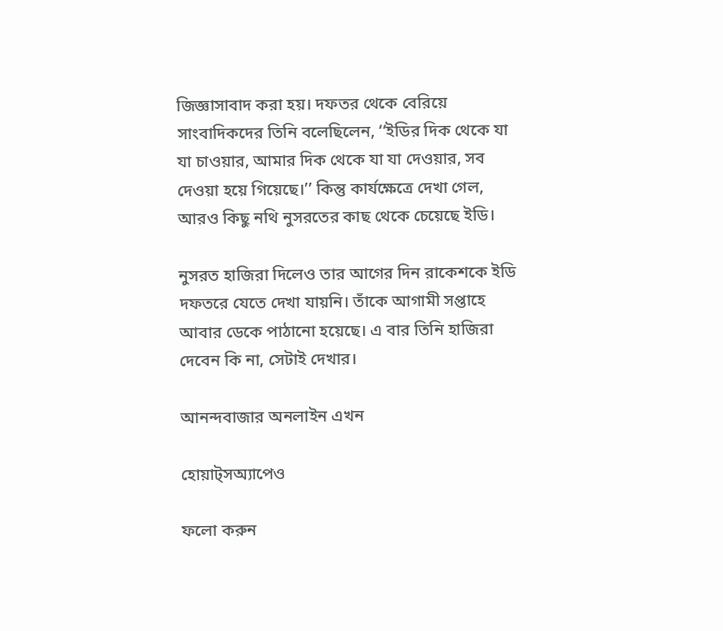জিজ্ঞাসাবাদ করা হয়। দফতর থেকে বেরিয়ে সাংবাদিকদের তিনি বলেছিলেন, ‘‘ইডির দিক থেকে যা যা চাওয়ার, আমার দিক থেকে যা যা দেওয়ার, সব দেওয়া হয়ে গিয়েছে।’’ কিন্তু কার্যক্ষেত্রে দেখা গেল, আরও কিছু নথি নুসরতের কাছ থেকে চেয়েছে ইডি।

নুসরত হাজিরা দিলেও তার আগের দিন রাকেশকে ইডি দফতরে যেতে দেখা যায়নি। তাঁকে আগামী সপ্তাহে আবার ডেকে পাঠানো হয়েছে। এ বার তিনি হাজিরা দেবেন কি না, সেটাই দেখার।

আনন্দবাজার অনলাইন এখন

হোয়াট্‌সঅ্যাপেও

ফলো করুন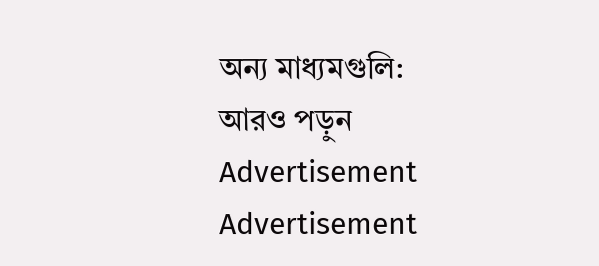অন্য মাধ্যমগুলি:
আরও পড়ুন
Advertisement
Advertisement